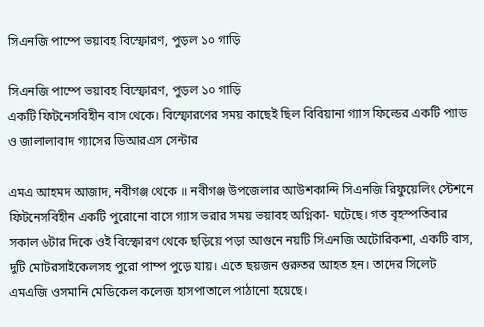সিএনজি পাম্পে ভয়াবহ বিস্ফোরণ, পুড়ল ১০ গাড়ি

সিএনজি পাম্পে ভয়াবহ বিস্ফোরণ, পুড়ল ১০ গাড়ি
একটি ফিটনেসবিহীন বাস থেকে। বিস্ফোরণের সময় কাছেই ছিল বিবিয়ানা গ্যাস ফিল্ডের একটি প্যাড ও জালালাবাদ গ্যাসের ডিআরএস সেন্টার

এমএ আহমদ আজাদ, নবীগঞ্জ থেকে ॥ নবীগঞ্জ উপজেলার আউশকান্দি সিএনজি রিফুয়েলিং স্টেশনে ফিটনেসবিহীন একটি পুরোনো বাসে গ্যাস ভরার সময় ভয়াবহ অগ্নিকা- ঘটেছে। গত বৃহস্পতিবার সকাল ৬টার দিকে ওই বিস্ফোরণ থেকে ছড়িয়ে পড়া আগুনে নয়টি সিএনজি অটোরিকশা, একটি বাস, দুটি মোটরসাইকেলসহ পুরো পাম্প পুড়ে যায়। এতে ছয়জন গুরুতর আহত হন। তাদের সিলেট এমএজি ওসমানি মেডিকেল কলেজ হাসপাতালে পাঠানো হয়েছে।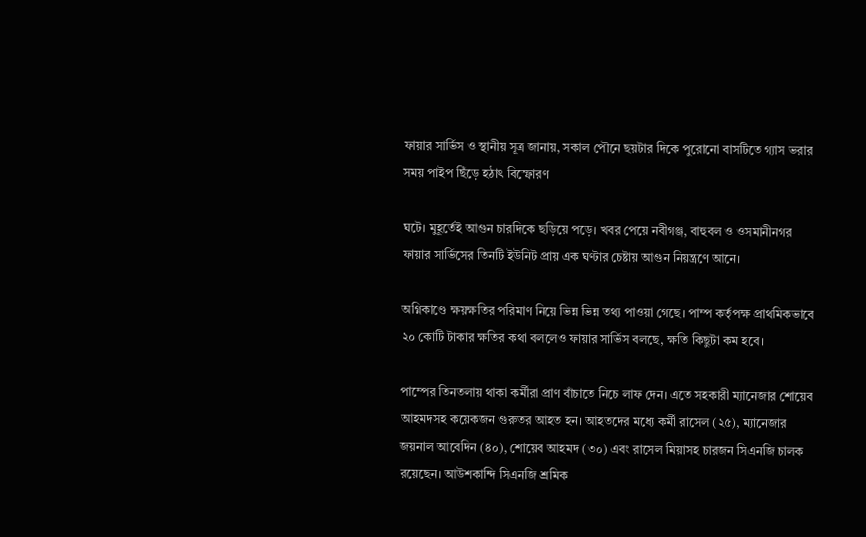ফায়ার সার্ভিস ও স্থানীয় সূত্র জানায়, সকাল পৌনে ছয়টার দিকে পুরোনো বাসটিতে গ্যাস ভরার সময় পাইপ ছিঁড়ে হঠাৎ বিস্ফোরণ

ঘটে। মুহূর্তেই আগুন চারদিকে ছড়িয়ে পড়ে। খবর পেয়ে নবীগঞ্জ, বাহুবল ও ওসমানীনগর ফায়ার সার্ভিসের তিনটি ইউনিট প্রায় এক ঘণ্টার চেষ্টায় আগুন নিয়ন্ত্রণে আনে।

অগ্নিকাণ্ডে ক্ষয়ক্ষতির পরিমাণ নিয়ে ভিন্ন ভিন্ন তথ্য পাওয়া গেছে। পাম্প কর্তৃপক্ষ প্রাথমিকভাবে ২০ কোটি টাকার ক্ষতির কথা বললেও ফায়ার সার্ভিস বলছে, ক্ষতি কিছুটা কম হবে।

পাম্পের তিনতলায় থাকা কর্মীরা প্রাণ বাঁচাতে নিচে লাফ দেন। এতে সহকারী ম্যানেজার শোয়েব আহমদসহ কয়েকজন গুরুতর আহত হন। আহতদের মধ্যে কর্মী রাসেল (২৫), ম্যানেজার জয়নাল আবেদিন (৪০), শোয়েব আহমদ (৩০) এবং রাসেল মিয়াসহ চারজন সিএনজি চালক রয়েছেন। আউশকান্দি সিএনজি শ্রমিক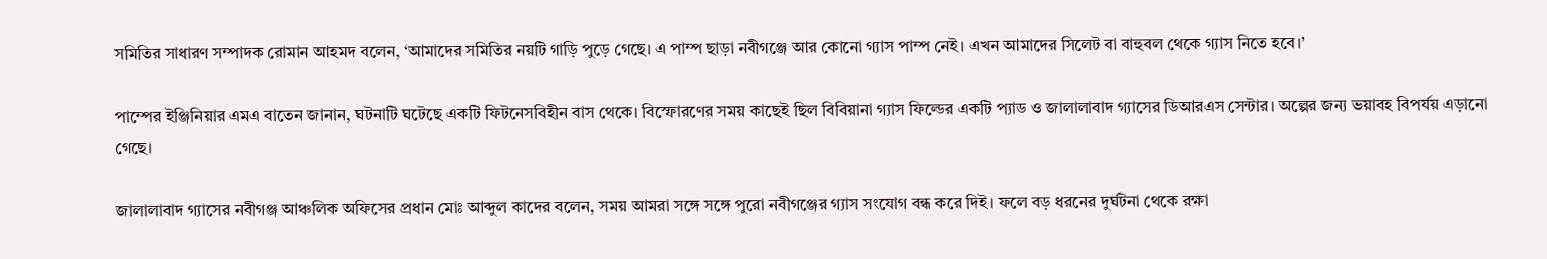সমিতির সাধারণ সম্পাদক রোমান আহমদ বলেন, ‘আমাদের সমিতির নয়টি গাড়ি পুড়ে গেছে। এ পাম্প ছাড়া নবীগঞ্জে আর কোনো গ্যাস পাম্প নেই। এখন আমাদের সিলেট বা বাহুবল থেকে গ্যাস নিতে হবে।’

পাম্পের ইঞ্জিনিয়ার এমএ বাতেন জানান, ঘটনাটি ঘটেছে একটি ফিটনেসবিহীন বাস থেকে। বিস্ফোরণের সময় কাছেই ছিল বিবিয়ানা গ্যাস ফিল্ডের একটি প্যাড ও জালালাবাদ গ্যাসের ডিআরএস সেন্টার। অল্পের জন্য ভয়াবহ বিপর্যয় এড়ানো গেছে।

জালালাবাদ গ্যাসের নবীগঞ্জ আঞ্চলিক অফিসের প্রধান মোঃ আব্দুল কাদের বলেন, সময় আমরা সঙ্গে সঙ্গে পুরো নবীগঞ্জের গ্যাস সংযোগ বন্ধ করে দিই। ফলে বড় ধরনের দুর্ঘটনা থেকে রক্ষা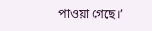পাওয়া গেছে।’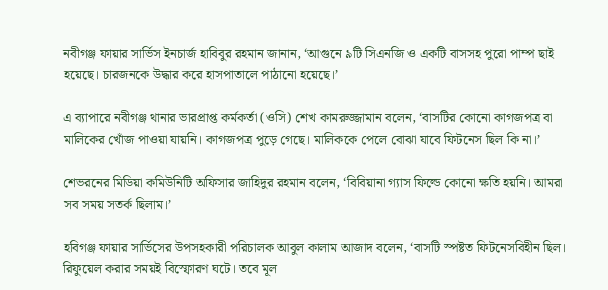নবীগঞ্জ ফায়ার সার্ভিস ইনচার্জ হাবিবুর রহমান জানান, ‘আগুনে ৯টি সিএনজি ও একটি বাসসহ পুরো পাম্প ছাই হয়েছে। চারজনকে উদ্ধার করে হাসপাতালে পাঠানো হয়েছে।’

এ ব্যাপারে নবীগঞ্জ থানার ভারপ্রাপ্ত কর্মকর্তা (ওসি) শেখ কামরুজ্জামান বলেন, ‘বাসটির কোনো কাগজপত্র বা মালিকের খোঁজ পাওয়া যায়নি। কাগজপত্র পুড়ে গেছে। মালিককে পেলে বোঝা যাবে ফিটনেস ছিল কি না।’

শেভরনের মিডিয়া কমিউনিটি অফিসার জাহিদুর রহমান বলেন, ‘বিবিয়ানা গ্যাস ফিল্ডে কোনো ক্ষতি হয়নি। আমরা সব সময় সতর্ক ছিলাম।’

হবিগঞ্জ ফায়ার সার্ভিসের উপসহকারী পরিচালক আবুল কালাম আজাদ বলেন, ‘বাসটি স্পষ্টত ফিটনেসবিহীন ছিল। রিফুয়েল করার সময়ই বিস্ফোরণ ঘটে। তবে মূল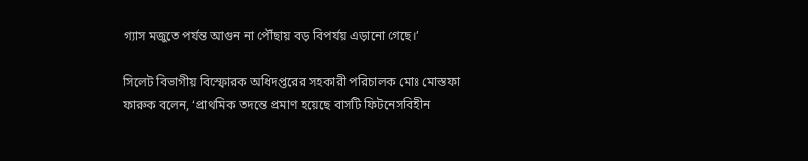গ্যাস মজুতে পর্যন্ত আগুন না পৌঁছায় বড় বিপর্যয় এড়ানো গেছে।’

সিলেট বিভাগীয় বিস্ফোরক অধিদপ্তরের সহকারী পরিচালক মোঃ মোস্তফা ফারুক বলেন, ‘প্রাথমিক তদন্তে প্রমাণ হয়েছে বাসটি ফিটনেসবিহীন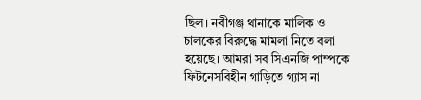ছিল। নবীগঞ্জ থানাকে মালিক ও চালকের বিরুদ্ধে মামলা নিতে বলা হয়েছে। আমরা সব সিএনজি পাম্পকে ফিটনেসবিহীন গাড়িতে গ্যাস না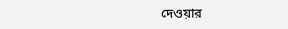দেওয়ার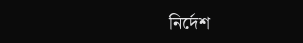নির্দেশ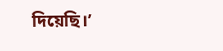দিয়েছি।’